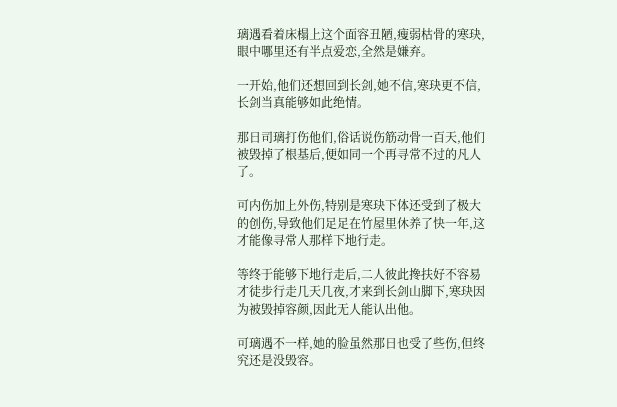璃遇看着床榻上这个面容丑陋,瘦弱枯骨的寒玦,眼中哪里还有半点爱恋,全然是嫌弃。

一开始,他们还想回到长剑,她不信,寒玦更不信,长剑当真能够如此绝情。

那日司璃打伤他们,俗话说伤筋动骨一百天,他们被毁掉了根基后,便如同一个再寻常不过的凡人了。

可内伤加上外伤,特别是寒玦下体还受到了极大的创伤,导致他们足足在竹屋里休养了快一年,这才能像寻常人那样下地行走。

等终于能够下地行走后,二人彼此搀扶好不容易才徒步行走几天几夜,才来到长剑山脚下,寒玦因为被毁掉容颜,因此无人能认出他。

可璃遇不一样,她的脸虽然那日也受了些伤,但终究还是没毁容。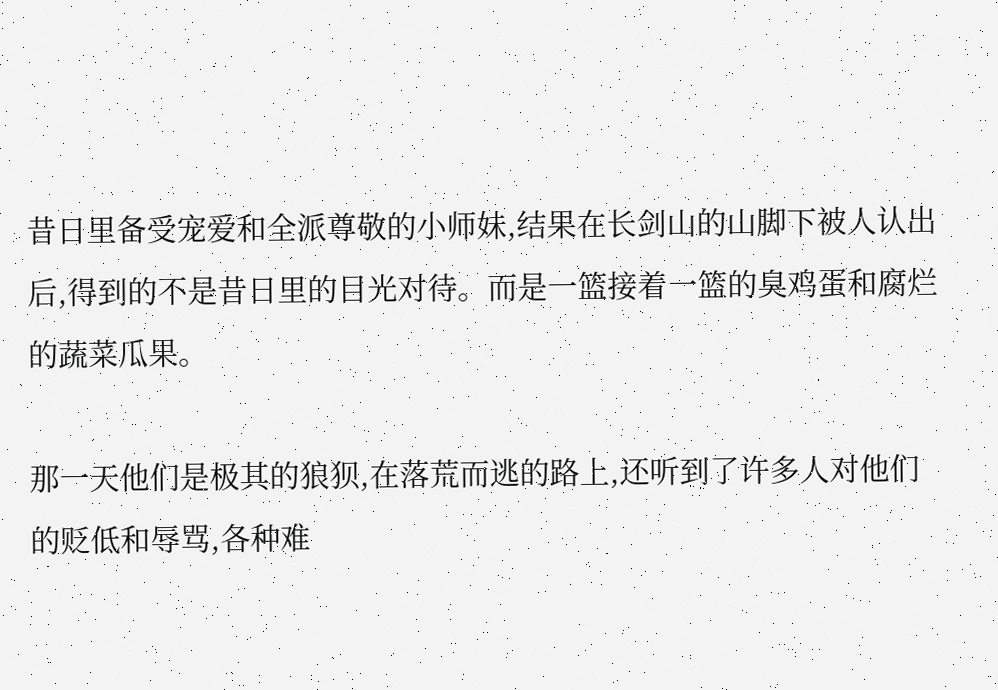昔日里备受宠爱和全派尊敬的小师妹,结果在长剑山的山脚下被人认出后,得到的不是昔日里的目光对待。而是一篮接着一篮的臭鸡蛋和腐烂的蔬菜瓜果。

那一天他们是极其的狼狈,在落荒而逃的路上,还听到了许多人对他们的贬低和辱骂,各种难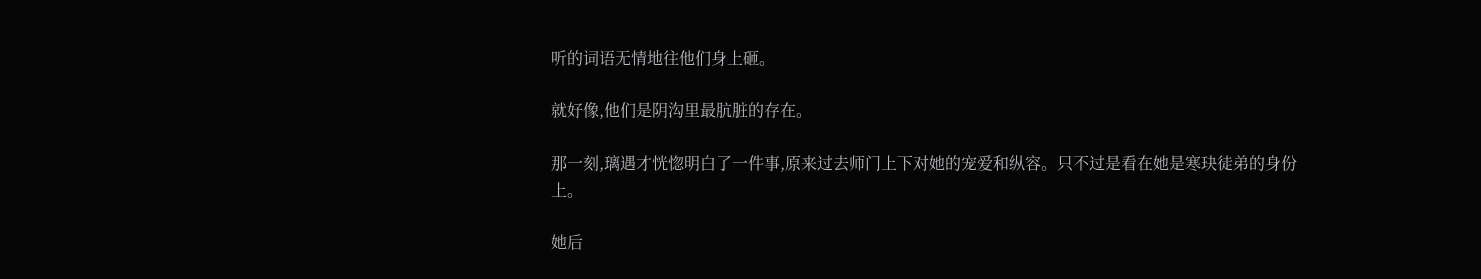听的词语无情地往他们身上砸。

就好像,他们是阴沟里最肮脏的存在。

那一刻,璃遇才恍惚明白了一件事,原来过去师门上下对她的宠爱和纵容。只不过是看在她是寒玦徒弟的身份上。

她后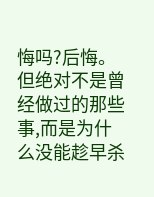悔吗?后悔。但绝对不是曾经做过的那些事,而是为什么没能趁早杀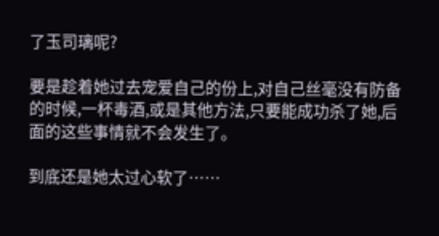了玉司璃呢?

要是趁着她过去宠爱自己的份上,对自己丝毫没有防备的时候,一杯毒酒,或是其他方法,只要能成功杀了她,后面的这些事情就不会发生了。

到底还是她太过心软了……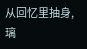从回忆里抽身,璃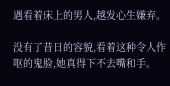遇看着床上的男人,越发心生嫌弃。

没有了昔日的容貌,看着这种令人作呕的鬼脸,她真得下不去嘴和手。